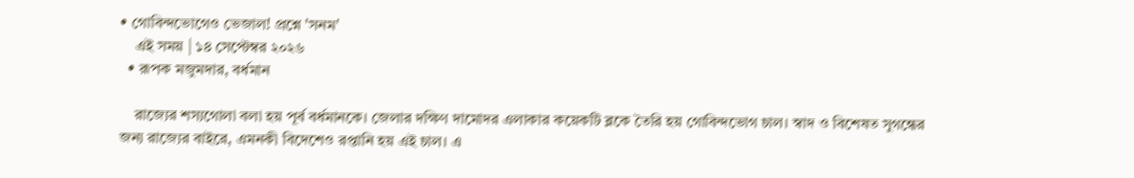• গোবিন্দভোগেও ভেজাল! প্রশ্নে 'সনম'
    এই সময় | ১৪ সেপ্টেম্বর ২০২৬
  • রূপক মজুমদার, বর্ধমান

    রাজ্যের শস্যগোলা বলা হয় পূর্ব বর্ধমানকে। জেলার দক্ষিণ দামোদর এলাকার কয়েকটি ব্লকে তৈরি হয় গোবিন্দভোগ চাল। স্বাদ ও বিশেষত সুগন্ধের জন্য রাজ্যের বাইরে, এমনকী বিদেশেও রপ্তানি হয় এই চাল। এ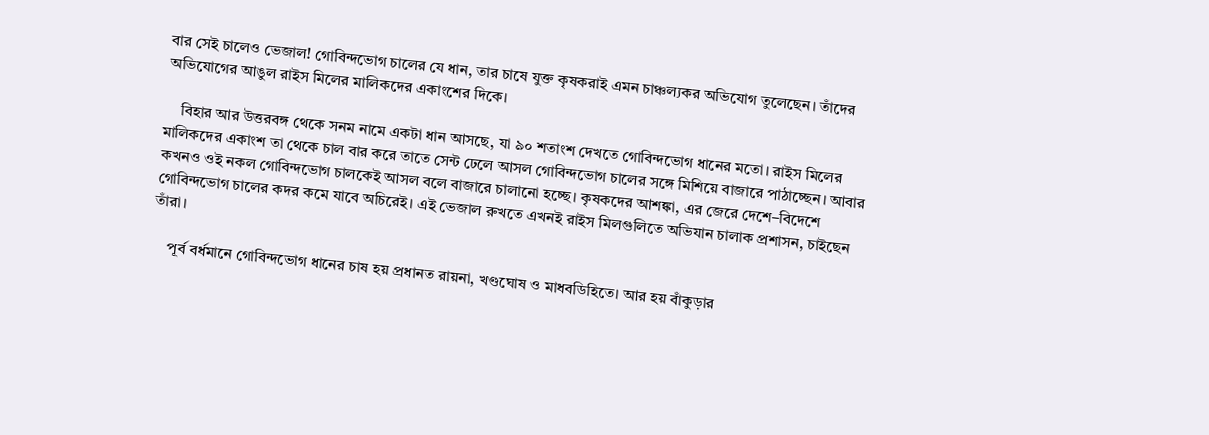বার সেই চালেও ভেজাল! গোবিন্দভোগ চালের যে ধান, তার চাষে যুক্ত কৃষকরাই এমন চাঞ্চল্যকর অভিযোগ তুলেছেন। তাঁদের অভিযোগের আঙুল রাইস মিলের মালিকদের একাংশের দিকে।

    বিহার আর উত্তরবঙ্গ থেকে সনম নামে একটা ধান আসছে, যা ৯০ শতাংশ দেখতে গোবিন্দভোগ ধানের মতো। রাইস মিলের মালিকদের একাংশ তা থেকে চাল বার করে তাতে সেন্ট ঢেলে আসল গোবিন্দভোগ চালের সঙ্গে মিশিয়ে বাজারে পাঠাচ্ছেন। আবার কখনও ওই নকল গোবিন্দভোগ চালকেই আসল বলে বাজারে চালানো হচ্ছে। কৃষকদের আশঙ্কা, এর জেরে দেশে–বিদেশে গোবিন্দভোগ চালের কদর কমে যাবে অচিরেই। এই ভেজাল রুখতে এখনই রাইস মিলগুলিতে অভিযান চালাক প্রশাসন, চাইছেন তাঁরা।

    পূর্ব বর্ধমানে গোবিন্দভোগ ধানের চাষ হয় প্রধানত রায়না, খণ্ডঘোষ ও মাধবডিহিতে। আর হয় বাঁকুড়ার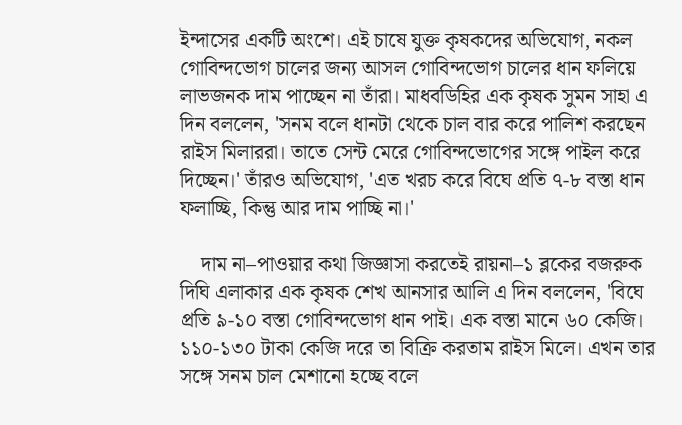ইন্দাসের একটি অংশে। এই চাষে যুক্ত কৃষকদের অভিযোগ, নকল গোবিন্দভোগ চালের জন্য আসল গোবিন্দভোগ চালের ধান ফলিয়ে লাভজনক দাম পাচ্ছেন না তাঁরা। মাধবডিহির এক কৃষক সুমন সাহা এ দিন বললেন, 'সনম বলে ধানটা থেকে চাল বার করে পালিশ করছেন রাইস মিলাররা। তাতে সেন্ট মেরে গোবিন্দভোগের সঙ্গে পাইল করে দিচ্ছেন।' তাঁরও অভিযোগ, 'এত খরচ করে বিঘে প্রতি ৭-৮ বস্তা ধান ফলাচ্ছি, কিন্তু আর দাম পাচ্ছি না।'

    দাম না–পাওয়ার কথা জিজ্ঞাসা করতেই রায়না–১ ব্লকের বজরুক দিঘি এলাকার এক কৃষক শেখ আনসার আলি এ দিন বললেন, 'বিঘে প্রতি ৯-১০ বস্তা গোবিন্দভোগ ধান পাই। এক বস্তা মানে ৬০ কেজি। ১১০-১৩০ টাকা কেজি দরে তা বিক্রি করতাম রাইস মিলে। এখন তার সঙ্গে সনম চাল মেশানো হচ্ছে বলে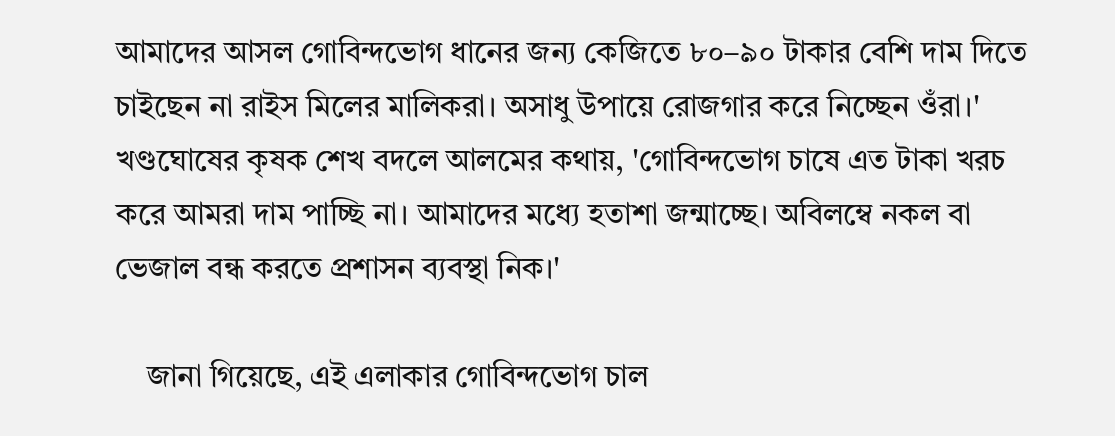আমাদের আসল গোবিন্দভোগ ধানের জন্য কেজিতে ৮০–৯০ টাকার বেশি দাম দিতে চাইছেন না রাইস মিলের মালিকরা। অসাধু উপায়ে রোজগার করে নিচ্ছেন ওঁরা।' খণ্ডঘোষের কৃষক শেখ বদলে আলমের কথায়, 'গোবিন্দভোগ চাষে এত টাকা খরচ করে আমরা দাম পাচ্ছি না। আমাদের মধ্যে হতাশা জন্মাচ্ছে। অবিলম্বে নকল বা ভেজাল বন্ধ করতে প্রশাসন ব্যবস্থা নিক।'

    জানা গিয়েছে, এই এলাকার গোবিন্দভোগ চাল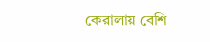কেরালায় বেশি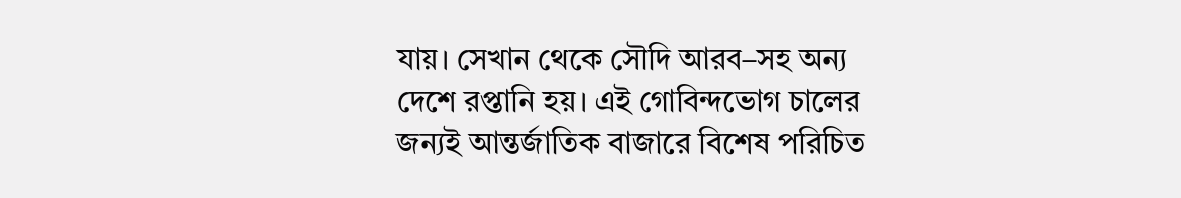যায়। সেখান থেকে সৌদি আরব–সহ অন্য দেশে রপ্তানি হয়। এই গোবিন্দভোগ চালের জন্যই আন্তর্জাতিক বাজারে বিশেষ পরিচিত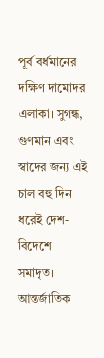পূর্ব বর্ধমানের দক্ষিণ দামোদর এলাকা। সুগন্ধ, গুণমান এবং স্বাদের জন্য এই চাল বহু দিন ধরেই দেশ-বিদেশে সমাদৃত। আন্তর্জাতিক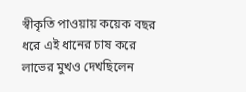স্বীকৃতি পাওয়ায় কয়েক বছর ধরে এই ধানের চাষ করে লাভের মুখও দেখছিলেন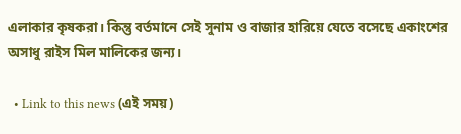এলাকার কৃষকরা। কিন্তু বর্তমানে সেই সুনাম ও বাজার হারিয়ে যেতে বসেছে একাংশের অসাধু রাইস মিল মালিকের জন্য।

  • Link to this news (এই সময়)